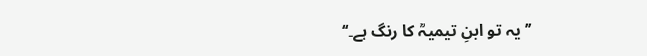’’یہ تو ابنِ تیمیہؒ کا رنگ ہے۔‘‘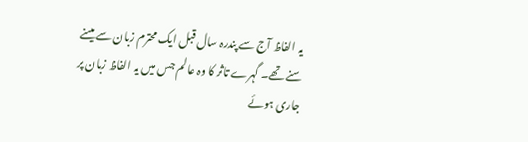یہ الفاظ آج سے پندرہ سال قبل ایک محترم زبان سے میںنے سنے تھے۔ گہرے تاثر کا وہ عالم جس میں یہ الفاظ زبان پر جاری ہوئے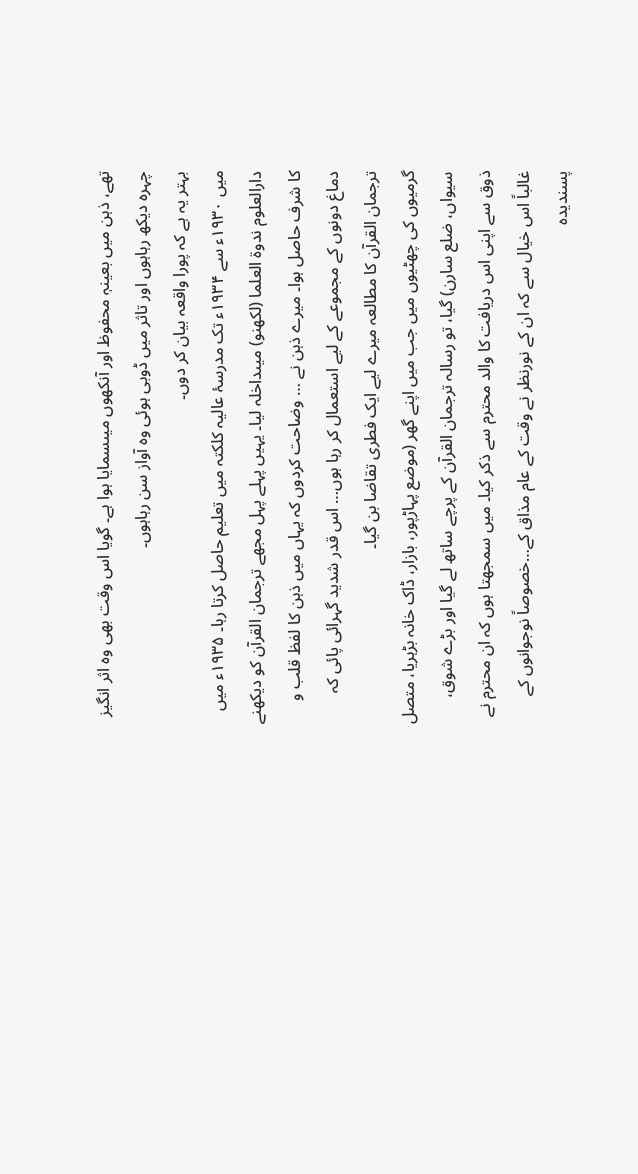تھے، ذہن میں بعینہٖ محفوظ اور آنکھوں میںسمایا ہوا ہے۔ گویا اس وقت بھی وہ اثر انگیز چہرہ دیکھ رہاہوں اور تاثر میں ڈوبی ہوئی وہ آواز سن رہاہوں۔
بہتر یہ ہے کہ پورا واقعہ بیان کر دوں۔
میں ۱۹۳۰ء سے ۱۹۳۴ء تک مدرسۂ عالیہ کلکتہ میں تعلیم حاصل کرتا رہا۔ ۱۹۳۵ء میں دارالعلوم ندوۃ العلما (لکھنو) میںداخلہ لیا۔ یہیں پہلے پہل مجھے ترجمان القرآن کو دیکھنے کا شرف حاصل ہوا۔ میرے ذہن نے … وضاحت کردوں کہ یہاں میں ذہن کا لفظ قلب و دماغ دونوں کے مجموعے کے لیے استعمال کر رہا ہوں… اس قدر شدید گہرائی پائی کہ ترجمان القرآن کا مطالعہ میرے لیے ایک فطری تقاضا بن گیا۔
گرمیوں کی چھٹیوں میں جب میں اپنے گھر (موضع پہاڑپور، بازار، ڈاک خانہ بڑہریا، متصل سیواں، ضلع سارن) گیا، تو رسالہ ترجمان القرآن کے پرچے ساتھ لے گیا اور بڑے شوق، ذوق سے اپنی اس دریافت کا والد محترم سے ذکر کیا۔ میں سمجھتا ہوں کہ ان محترم نے غالباً اس خیال سے کہ ان کے نورنظر نے وقت کے عام مذاق کے…خصوصاً نوجوانوں کے پسندیدہ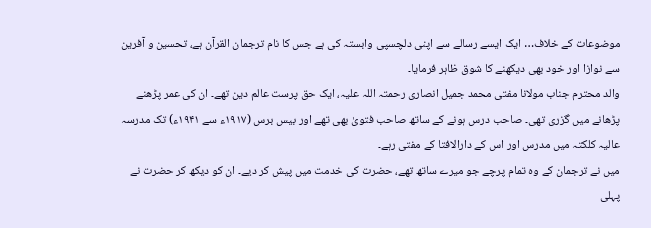موضوعات کے خلاف… ایک ایسے رسالے سے اپنی دلچسپی وابستہ کی ہے جس کا نام ترجمان القرآن ہے، تحسین و آفرین سے نوازا اور خود بھی دیکھنے کا شوق ظاہر فرمایا۔
والد محترم جناب مولانا مفتی محمد جمیل انصاری رحمتہ اللہ علیہ، ایک حق پرست عالم دین تھے۔ ان کی عمر پڑھنے پڑھانے میں گزری تھی۔ صاحب درس ہونے کے ساتھ صاحب فتویٰ بھی تھے اور بیس برس (۱۹۱۷ء سے ۱۹۴۱ء) تک مدرسہ عالیہ کلکتہ میں مدرس اور اس کے دارالافتا کے مفتی رہے۔
میں نے ترجمان کے وہ تمام پرچے جو میرے ساتھ تھے، حضرت کی خدمت میں پیش کر دیے۔ ان کو دیکھ کر حضرت نے پہلی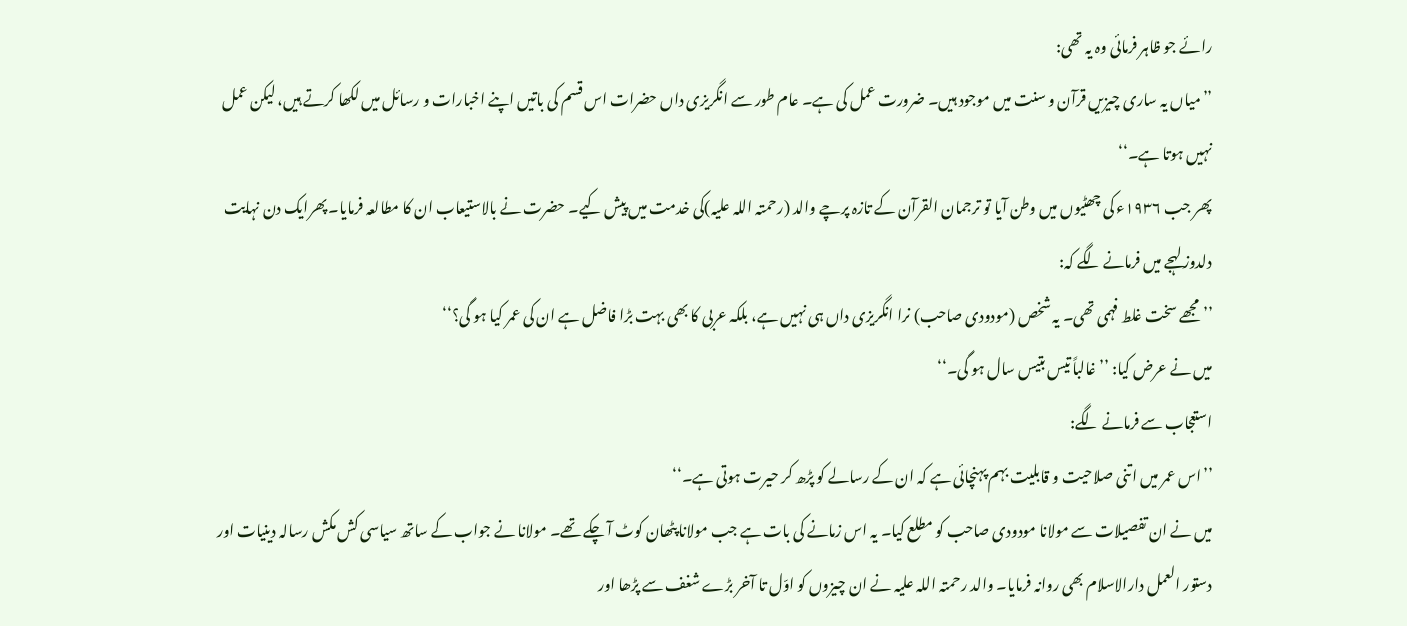رائے جو ظاہر فرمائی وہ یہ تھی:
’’میاں یہ ساری چیزیں قرآن و سنت میں موجود ہیں۔ ضرورت عمل کی ہے۔ عام طور سے انگریزی داں حضرات اس قسم کی باتیں اپنے اخبارات و رسائل میں لکھا کرتے ہیں، لیکن عمل نہیں ہوتا ہے۔‘‘
پھر جب ۱۹۳۶ء کی چھٹیوں میں وطن آیا تو ترجمان القرآن کے تازہ پرچے والد (رحمتہ اللہ علیہ)کی خدمت میں پیش کیے۔ حضرت نے بالاستیعاب ان کا مطالعہ فرمایا۔ پھرایک دن نہایت دلدوز لہجے میں فرمانے لگے کہ:
’’مجھے سخت غلط فہمی تھی۔ یہ شخص (مودودی صاحب) نرا انگریزی داں ہی نہیں ہے، بلکہ عربی کا بھی بہت بڑا فاضل ہے ان کی عمر کیا ہو گی؟‘‘
میں نے عرض کیا: ’’غالباً تیس بتیس سال ہو گی۔‘‘
استعجاب سے فرمانے لگے:
’’اس عمر میں اتنی صلاحیت و قابلیت بہم پہنچائی ہے کہ ان کے رسالے کو پڑھ کر حیرت ہوتی ہے۔‘‘
میں نے ان تفصیلات سے مولانا مودودی صاحب کو مطلع کیا۔ یہ اس زمانے کی بات ہے جب مولانا پٹھان کوٹ آ چکے تھے۔ مولانا نے جواب کے ساتھ سیاسی کش مکش رسالہ دینیات اور دستور العمل دارالاسلام بھی روانہ فرمایا۔ والد رحمتہ اللہ علیہ نے ان چیزوں کو اوّل تا آخر بڑے شغف سے پڑھا اور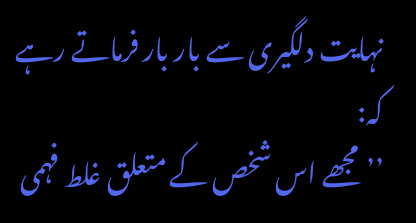نہایت دلگیری سے بار بار فرماتے رہے کہ:
’’مجھے اس شخص کے متعلق غلط فہمی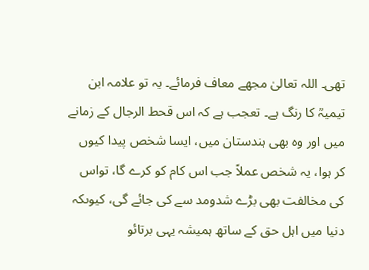تھی۔ اللہ تعالیٰ مجھے معاف فرمائے۔ یہ تو علامہ ابن تیمیہؒ کا رنگ ہے۔ تعجب ہے کہ اس قحط الرجال کے زمانے میں اور وہ بھی ہندستان میں، ایسا شخص پیدا کیوں کر ہوا، یہ شخص عملاً جب اس کام کو کرے گا، تواس کی مخالفت بھی بڑے شدومد سے کی جائے گی، کیوںکہ دنیا میں اہل حق کے ساتھ ہمیشہ یہی برتائو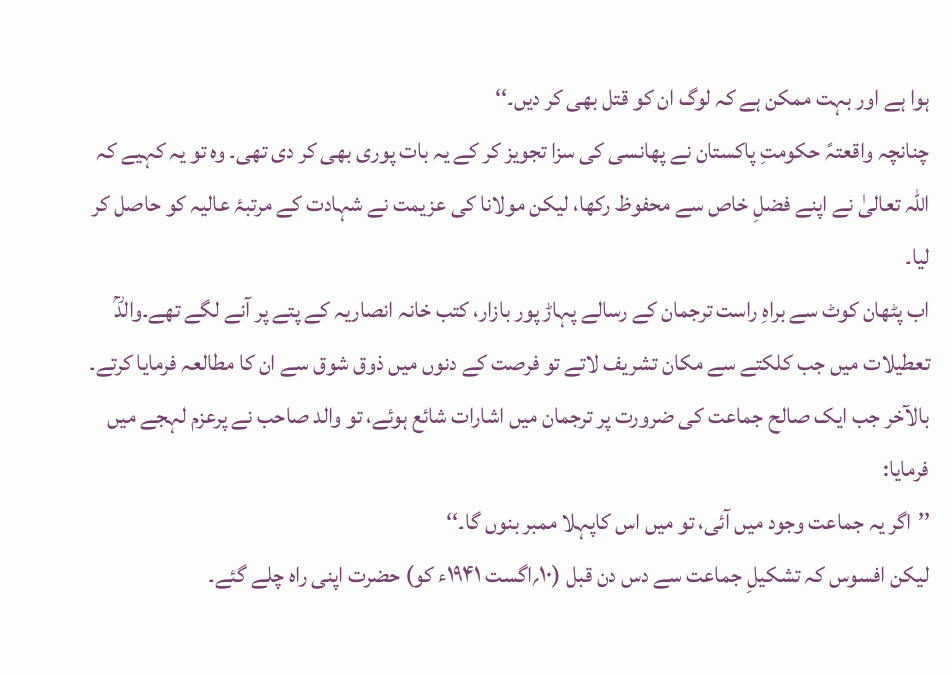ہوا ہے اور بہت ممکن ہے کہ لوگ ان کو قتل بھی کر دیں۔‘‘
چنانچہ واقعتہً حکومتِ پاکستان نے پھانسی کی سزا تجویز کر کے یہ بات پوری بھی کر دی تھی۔ وہ تو یہ کہیے کہ اللہ تعالیٰ نے اپنے فضلِ خاص سے محفوظ رکھا، لیکن مولانا کی عزیمت نے شہادت کے مرتبۂ عالیہ کو حاصل کر لیا۔
اب پٹھان کوٹ سے براہِ راست ترجمان کے رسالے پہاڑ پور بازار، کتب خانہ انصاریہ کے پتے پر آنے لگے تھے۔والدؒ تعطیلات میں جب کلکتے سے مکان تشریف لاتے تو فرصت کے دنوں میں ذوق شوق سے ان کا مطالعہ فرمایا کرتے۔ بالآخر جب ایک صالح جماعت کی ضرورت پر ترجمان میں اشارات شائع ہوئے، تو والد صاحب نے پرعزم لہجے میں فرمایا:
’’اگر یہ جماعت وجود میں آئی، تو میں اس کاپہلا ممبر بنوں گا۔‘‘
لیکن افسوس کہ تشکیلِ جماعت سے دس دن قبل (۱۰؍اگست ۱۹۴۱ء کو) حضرت اپنی راہ چلے گئے۔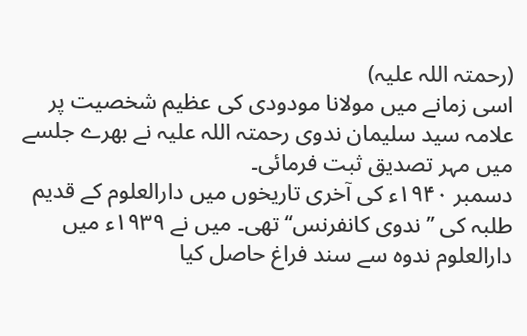(رحمتہ اللہ علیہ)
اسی زمانے میں مولانا مودودی کی عظیم شخصیت پر علامہ سید سلیمان ندوی رحمتہ اللہ علیہ نے بھرے جلسے میں مہر تصدیق ثبت فرمائی۔
دسمبر ۱۹۴۰ء کی آخری تاریخوں میں دارالعلوم کے قدیم طلبہ کی ’’ندوی کانفرنس‘‘ تھی۔ میں نے ۱۹۳۹ء میں دارالعلوم ندوہ سے سند فراغ حاصل کیا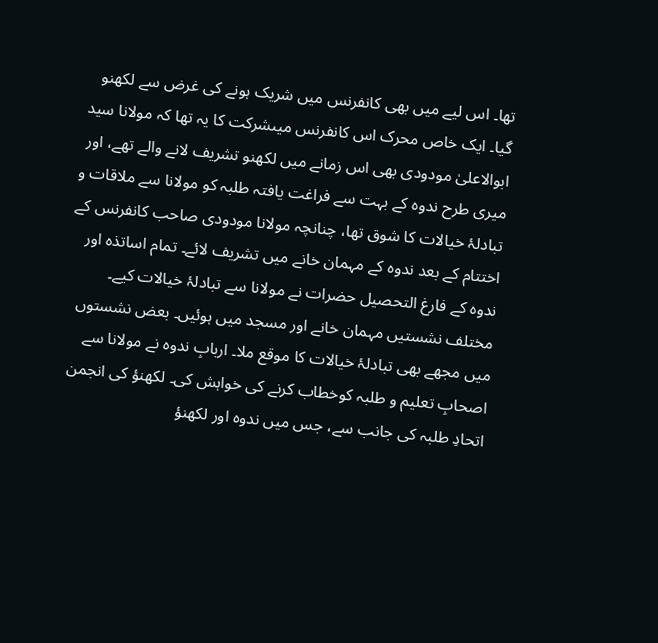تھا۔ اس لیے میں بھی کانفرنس میں شریک ہونے کی غرض سے لکھنو گیا۔ ایک خاص محرک اس کانفرنس میںشرکت کا یہ تھا کہ مولانا سید ابوالاعلیٰ مودودی بھی اس زمانے میں لکھنو تشریف لانے والے تھے، اور میری طرح ندوہ کے بہت سے فراغت یافتہ طلبہ کو مولانا سے ملاقات و تبادلۂ خیالات کا شوق تھا، چنانچہ مولانا مودودی صاحب کانفرنس کے اختتام کے بعد ندوہ کے مہمان خانے میں تشریف لائے۔ تمام اساتذہ اور ندوہ کے فارغ التحصیل حضرات نے مولانا سے تبادلۂ خیالات کیے۔ مختلف نشستیں مہمان خانے اور مسجد میں ہوئیں۔ بعض نشستوں میں مجھے بھی تبادلۂ خیالات کا موقع ملا۔ اربابِ ندوہ نے مولانا سے اصحابِ تعلیم و طلبہ کوخطاب کرنے کی خواہش کی۔ لکھنؤ کی انجمن اتحادِ طلبہ کی جانب سے، جس میں ندوہ اور لکھنؤ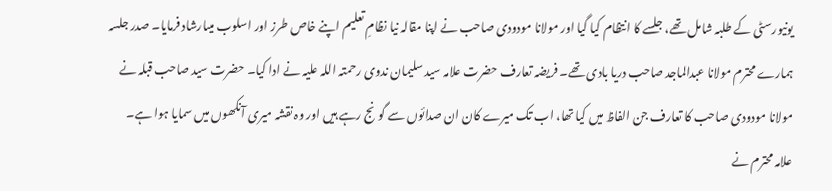یونیورسٹی کے طلبہ شامل تھے، جلسے کا انتظام کیا گیا اور مولانا مودودی صاحب نے اپنا مقالہ نیا نظامِ تعلیم اپنے خاص طرز اور اسلوب میںارشاد فرمایا۔ صدر جلسہ ہمارے محترم مولانا عبدالماجد صاحب دریا بادی تھے۔ فریضہ تعارف حضرت علامہ سید سلیمان ندوی رحمتہ اللہ علیہ نے ادا کیا۔ حضرت سید صاحب قبلہ نے مولانا مودودی صاحب کا تعارف جن الفاظ میں کیا تھا، اب تک میرے کان ان صدائوں سے گونج رہے ہیں اور وہ نقشہ میری آنکھوں میں سمایا ہوا ہے۔
علامہ محترم نے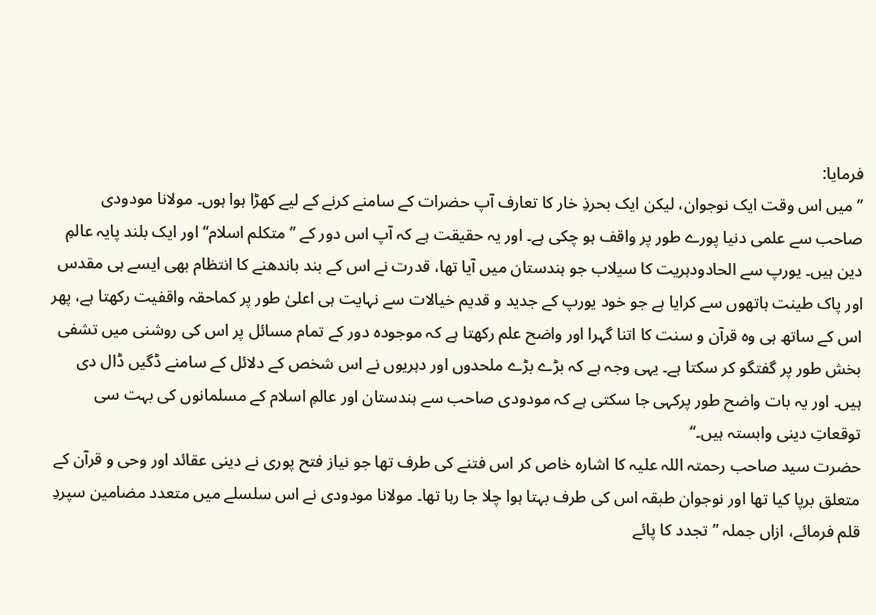فرمایا:
’’میں اس وقت ایک نوجوان، لیکن ایک بحرذِ خار کا تعارف آپ حضرات کے سامنے کرنے کے لیے کھڑا ہوا ہوں۔ مولانا مودودی صاحب سے علمی دنیا پورے طور پر واقف ہو چکی ہے۔ اور یہ حقیقت ہے کہ آپ اس دور کے ’’متکلم اسلام‘‘ اور ایک بلند پایہ عالمِ دین ہیں۔ یورپ سے الحادودہریت کا سیلاب جو ہندستان میں آیا تھا، قدرت نے اس کے بند باندھنے کا انتظام بھی ایسے ہی مقدس اور پاک طینت ہاتھوں سے کرایا ہے جو خود یورپ کے جدید و قدیم خیالات سے نہایت ہی اعلیٰ طور پر کماحقہ واقفیت رکھتا ہے، پھر اس کے ساتھ ہی وہ قرآن و سنت کا اتنا گہرا اور واضح علم رکھتا ہے کہ موجودہ دور کے تمام مسائل پر اس کی روشنی میں تشفی بخش طور پر گفتگو کر سکتا ہے۔ یہی وجہ ہے کہ بڑے بڑے ملحدوں اور دہریوں نے اس شخص کے دلائل کے سامنے ڈگیں ڈال دی ہیں۔ اور یہ بات واضح طور پرکہی جا سکتی ہے کہ مودودی صاحب سے ہندستان اور عالمِ اسلام کے مسلمانوں کی بہت سی توقعاتِ دینی وابستہ ہیں۔‘‘
حضرت سید صاحب رحمتہ اللہ علیہ کا اشارہ خاص کر اس فتنے کی طرف تھا جو نیاز فتح پوری نے دینی عقائد اور وحی و قرآن کے متعلق برپا کیا تھا اور نوجوان طبقہ اس کی طرف بہتا ہوا چلا جا رہا تھا۔ مولانا مودودی نے اس سلسلے میں متعدد مضامین سپردِ قلم فرمائے، ازاں جملہ ’’تجدد کا پائے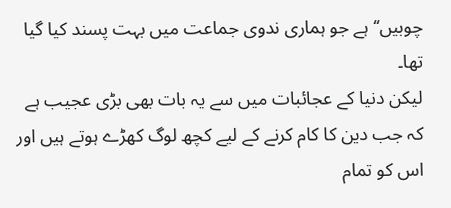چوبیں‘‘ ہے جو ہماری ندوی جماعت میں بہت پسند کیا گیا تھا۔
لیکن دنیا کے عجائبات میں سے یہ بات بھی بڑی عجیب ہے کہ جب دین کا کام کرنے کے لیے کچھ لوگ کھڑے ہوتے ہیں اور اس کو تمام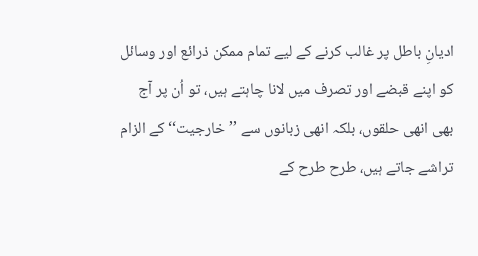ادیانِ باطل پر غالب کرنے کے لیے تمام ممکن ذرائع اور وسائل کو اپنے قبضے اور تصرف میں لانا چاہتے ہیں، تو اُن پر آج بھی انھی حلقوں، بلکہ انھی زبانوں سے ’’خارجیت‘‘ کے الزام تراشے جاتے ہیں، طرح طرح کے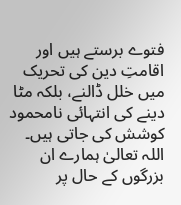فتوے برستے ہیں اور اقامتِ دین کی تحریک میں خلل ڈالنے، بلکہ مٹا دینے کی انتہائی نامحمود کوشش کی جاتی ہیں۔ اللہ تعالیٰ ہمارے ان بزرگوں کے حال پر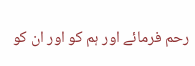رحم فرمائے اور ہم کو اور ان کو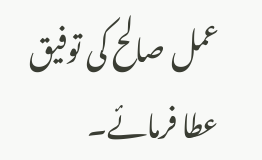عمل صالح کی توفیق عطا فرمائے۔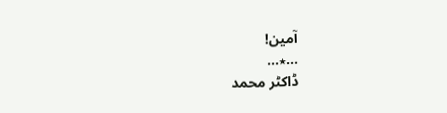آمین!
…٭…
ڈاکٹر محمد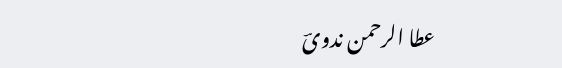عطا الرحمن ندویؔ